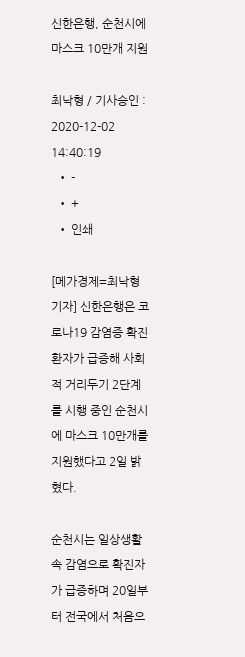신한은행, 순천시에 마스크 10만개 지원

최낙형 / 기사승인 : 2020-12-02 14:40:19
  • -
  • +
  • 인쇄

[메가경제=최낙형 기자] 신한은행은 코로나19 감염증 확진 환자가 급증해 사회적 거리두기 2단계를 시행 중인 순천시에 마스크 10만개를 지원했다고 2일 밝혔다.

순천시는 일상생활 속 감염으로 확진자가 급증하며 20일부터 전국에서 처음으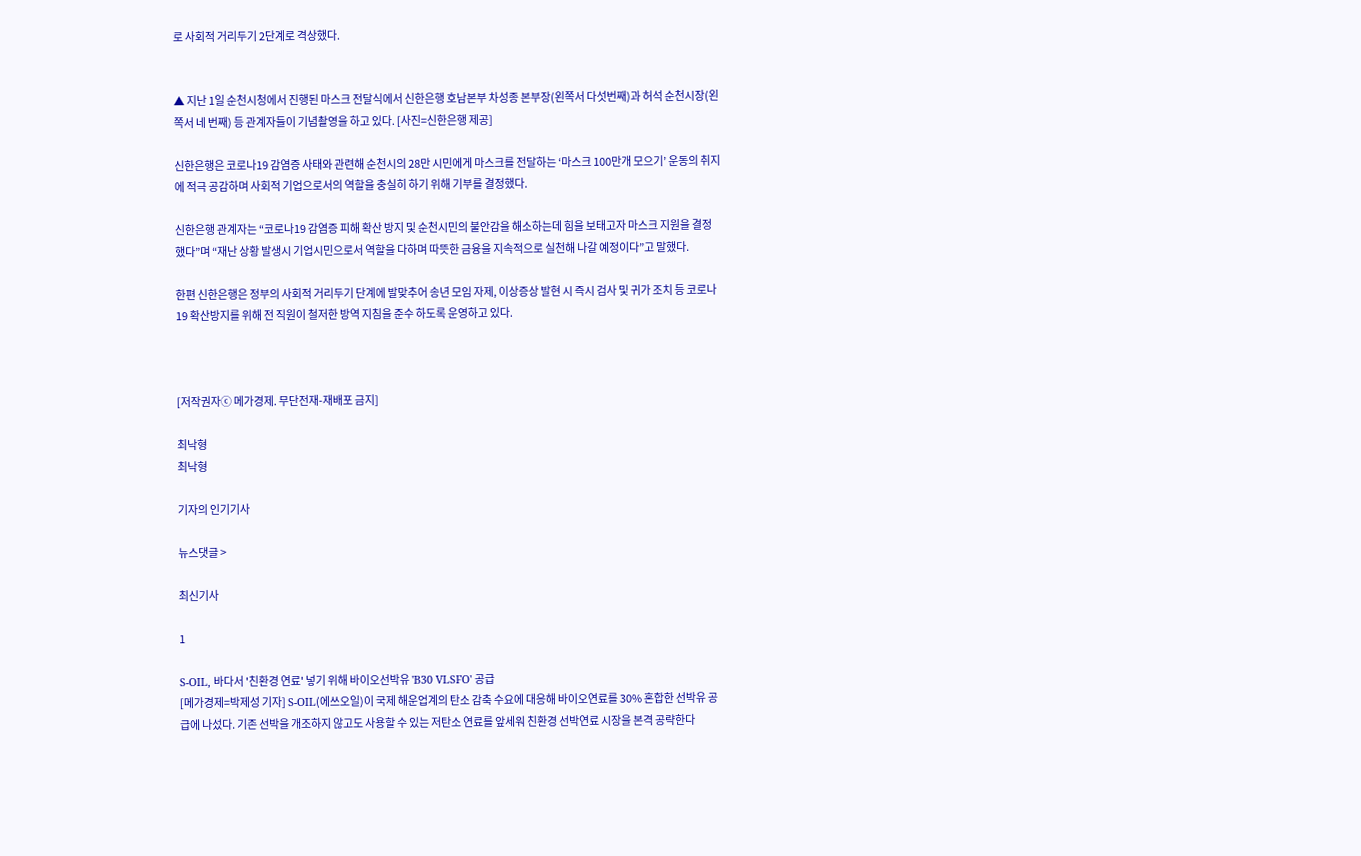로 사회적 거리두기 2단계로 격상했다.


▲ 지난 1일 순천시청에서 진행된 마스크 전달식에서 신한은행 호남본부 차성종 본부장(왼쪽서 다섯번째)과 허석 순천시장(왼쪽서 네 번째) 등 관계자들이 기념촬영을 하고 있다. [사진=신한은행 제공]

신한은행은 코로나19 감염증 사태와 관련해 순천시의 28만 시민에게 마스크를 전달하는 ‘마스크 100만개 모으기’ 운동의 취지에 적극 공감하며 사회적 기업으로서의 역할을 충실히 하기 위해 기부를 결정했다.

신한은행 관계자는 “코로나19 감염증 피해 확산 방지 및 순천시민의 불안감을 해소하는데 힘을 보태고자 마스크 지원을 결정했다”며 “재난 상황 발생시 기업시민으로서 역할을 다하며 따뜻한 금융을 지속적으로 실천해 나갈 예정이다”고 말했다.

한편 신한은행은 정부의 사회적 거리두기 단계에 발맞추어 송년 모임 자제, 이상증상 발현 시 즉시 검사 및 귀가 조치 등 코로나19 확산방지를 위해 전 직원이 철저한 방역 지침을 준수 하도록 운영하고 있다.



[저작권자ⓒ 메가경제. 무단전재-재배포 금지]

최낙형
최낙형

기자의 인기기사

뉴스댓글 >

최신기사

1

S-OIL, 바다서 '친환경 연료' 넣기 위해 바이오선박유 'B30 VLSFO' 공급
[메가경제=박제성 기자] S-OIL(에쓰오일)이 국제 해운업계의 탄소 감축 수요에 대응해 바이오연료를 30% 혼합한 선박유 공급에 나섰다. 기존 선박을 개조하지 않고도 사용할 수 있는 저탄소 연료를 앞세워 친환경 선박연료 시장을 본격 공략한다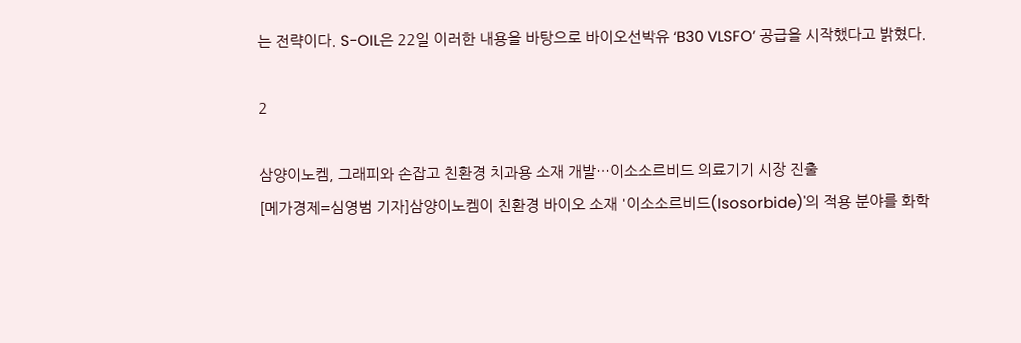는 전략이다. S-OIL은 22일 이러한 내용을 바탕으로 바이오선박유 ‘B30 VLSFO’ 공급을 시작했다고 밝혔다.

2

삼양이노켐, 그래피와 손잡고 친환경 치과용 소재 개발…이소소르비드 의료기기 시장 진출
[메가경제=심영범 기자]삼양이노켐이 친환경 바이오 소재 '이소소르비드(Isosorbide)'의 적용 분야를 화학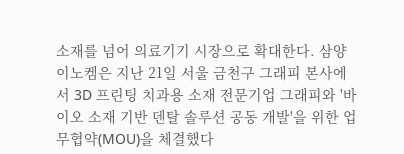소재를 넘어 의료기기 시장으로 확대한다. 삼양이노켐은 지난 21일 서울 금천구 그래피 본사에서 3D 프린팅 치과용 소재 전문기업 그래피와 '바이오 소재 기반 덴탈 솔루션 공동 개발'을 위한 업무협약(MOU)을 체결했다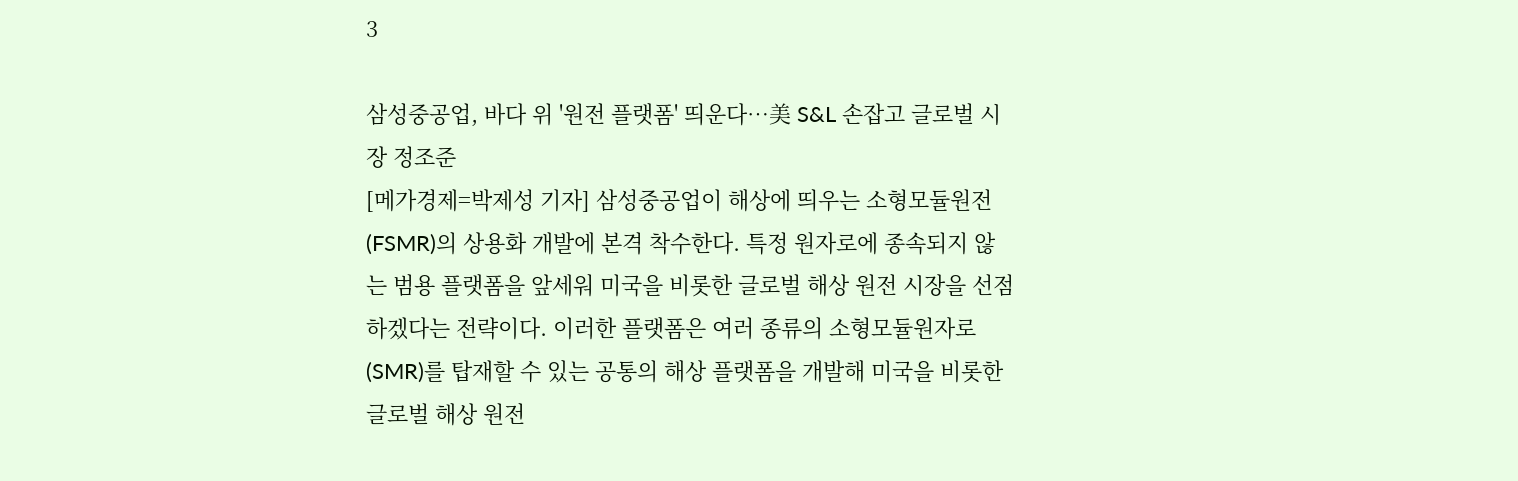3

삼성중공업, 바다 위 '원전 플랫폼' 띄운다…美 S&L 손잡고 글로벌 시장 정조준
[메가경제=박제성 기자] 삼성중공업이 해상에 띄우는 소형모듈원전(FSMR)의 상용화 개발에 본격 착수한다. 특정 원자로에 종속되지 않는 범용 플랫폼을 앞세워 미국을 비롯한 글로벌 해상 원전 시장을 선점하겠다는 전략이다. 이러한 플랫폼은 여러 종류의 소형모듈원자로(SMR)를 탑재할 수 있는 공통의 해상 플랫폼을 개발해 미국을 비롯한 글로벌 해상 원전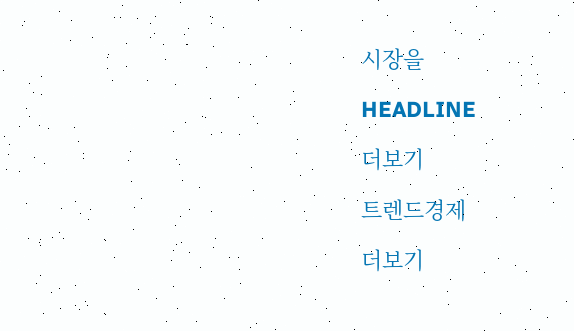시장을

HEADLINE

더보기

트렌드경제

더보기